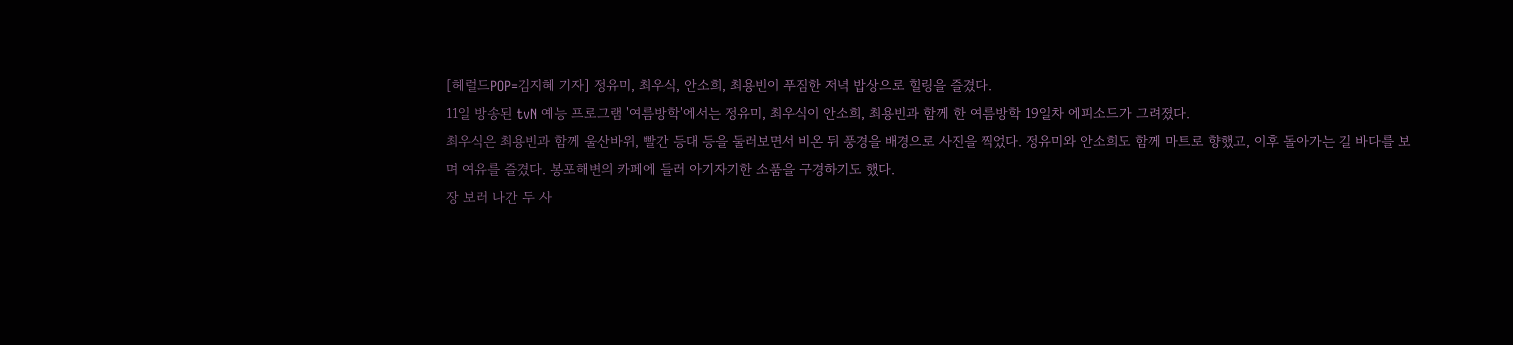[헤럴드POP=김지혜 기자] 정유미, 최우식, 안소희, 최용빈이 푸짐한 저녁 밥상으로 힐링을 즐겼다.
11일 방송된 tvN 예능 프로그램 '여름방학'에서는 정유미, 최우식이 안소희, 최용빈과 함께 한 여름방학 19일차 에피소드가 그려졌다.
최우식은 최용빈과 함께 울산바위, 빨간 등대 등을 둘러보면서 비온 뒤 풍경을 배경으로 사진을 찍었다. 정유미와 안소희도 함께 마트로 향했고, 이후 돌아가는 길 바다를 보며 여유를 즐겼다. 봉포해변의 카페에 들러 아기자기한 소품을 구경하기도 했다.
장 보러 나간 두 사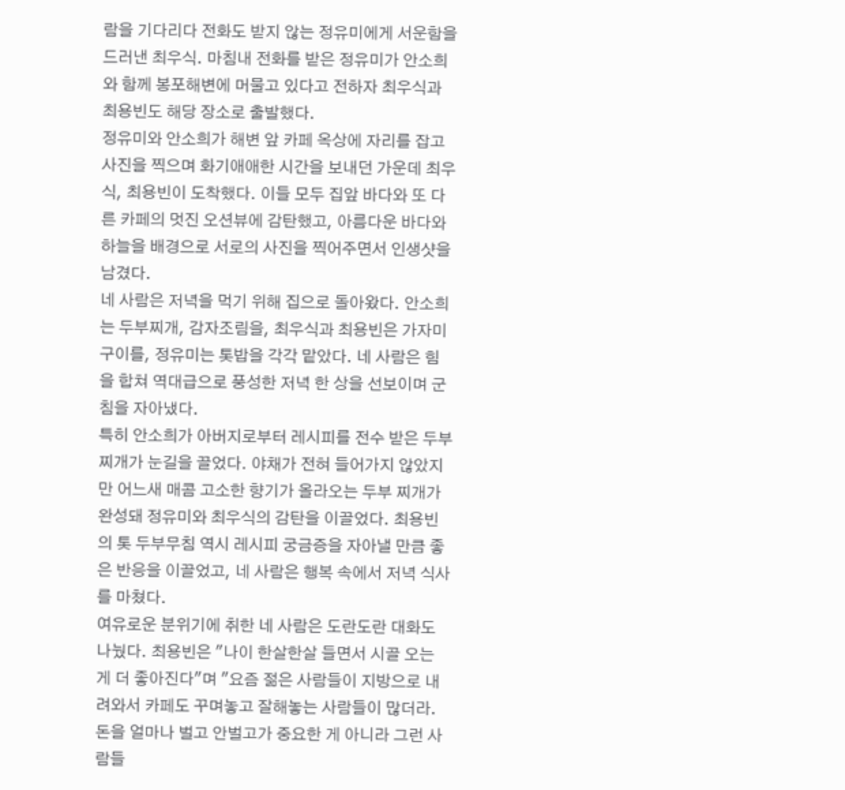람을 기다리다 전화도 받지 않는 정유미에게 서운함을 드러낸 최우식. 마침내 전화를 받은 정유미가 안소희와 함께 봉포해변에 머물고 있다고 전하자 최우식과 최용빈도 해당 장소로 출발했다.
정유미와 안소희가 해변 앞 카페 옥상에 자리를 잡고 사진을 찍으며 화기애애한 시간을 보내던 가운데 최우식, 최용빈이 도착했다. 이들 모두 집앞 바다와 또 다른 카페의 멋진 오션뷰에 감탄했고, 아름다운 바다와 하늘을 배경으로 서로의 사진을 찍어주면서 인생샷을 남겼다.
네 사람은 저녁을 먹기 위해 집으로 돌아왔다. 안소희는 두부찌개, 감자조림을, 최우식과 최용빈은 가자미구이를, 정유미는 톳밥을 각각 맡았다. 네 사람은 힘을 합쳐 역대급으로 풍성한 저녁 한 상을 선보이며 군침을 자아냈다.
특히 안소희가 아버지로부터 레시피를 전수 받은 두부찌개가 눈길을 끌었다. 야채가 전혀 들어가지 않았지만 어느새 매콤 고소한 향기가 올라오는 두부 찌개가 완성돼 정유미와 최우식의 감탄을 이끌었다. 최용빈의 톳 두부무침 역시 레시피 궁금증을 자아낼 만큼 좋은 반응을 이끌었고, 네 사람은 행복 속에서 저녁 식사를 마쳤다.
여유로운 분위기에 취한 네 사람은 도란도란 대화도 나눴다. 최용빈은 "나이 한살한살 들면서 시골 오는 게 더 좋아진다"며 "요즘 젊은 사람들이 지방으로 내려와서 카페도 꾸며놓고 잘해놓는 사람들이 많더라. 돈을 얼마나 벌고 안벌고가 중요한 게 아니라 그런 사람들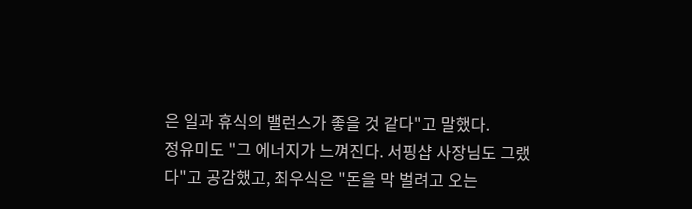은 일과 휴식의 밸런스가 좋을 것 같다"고 말했다.
정유미도 "그 에너지가 느껴진다. 서핑샵 사장님도 그랬다"고 공감했고, 최우식은 "돈을 막 벌려고 오는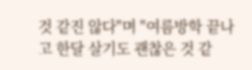것 같진 않다"며 "여름방학 끝나고 한달 살기도 괜찮은 것 같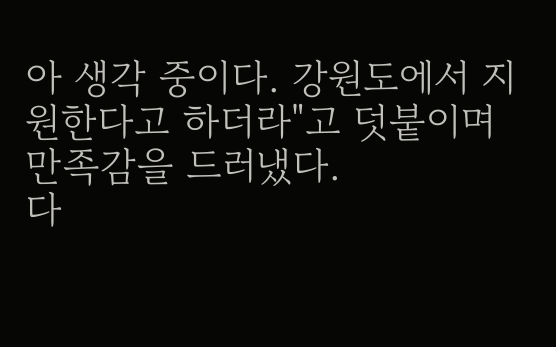아 생각 중이다. 강원도에서 지원한다고 하더라"고 덧붙이며 만족감을 드러냈다.
다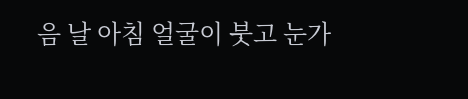음 날 아침 얼굴이 붓고 눈가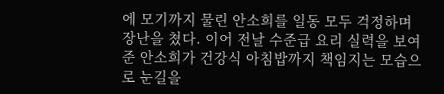에 모기까지 물린 안소희를 일동 모두 걱정하며 장난을 쳤다. 이어 전날 수준급 요리 실력을 보여준 안소희가 건강식 아침밥까지 책임지는 모습으로 눈길을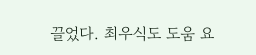끌었다. 최우식도 도움 요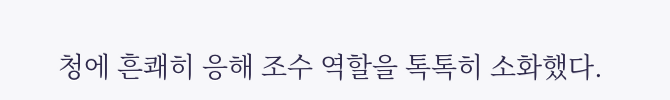청에 흔쾌히 응해 조수 역할을 톡톡히 소화했다.